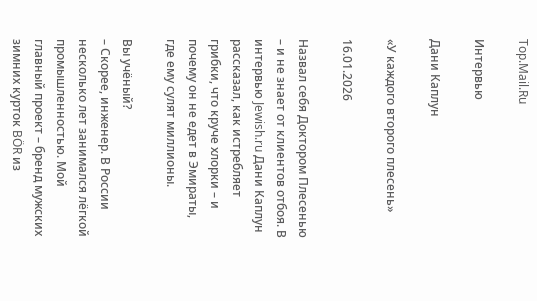Top.Mail.Ru

Интервью

Дани Каплун

«У каждого второго плесень»

16.01.2026

Назвал себя Доктором Плесенью – и не знает от клиентов отбоя. В интервью Jewish.ru Дани Каплун рассказал, как истребляет грибки, что круче хлорки – и почему он не едет в Эмираты, где ему сулят миллионы.

Вы учёный?
– Скорее, инженер. В России несколько лет занимался лёгкой промышленностью. Мой главный проект – бренд мужских зимних курток BÖR из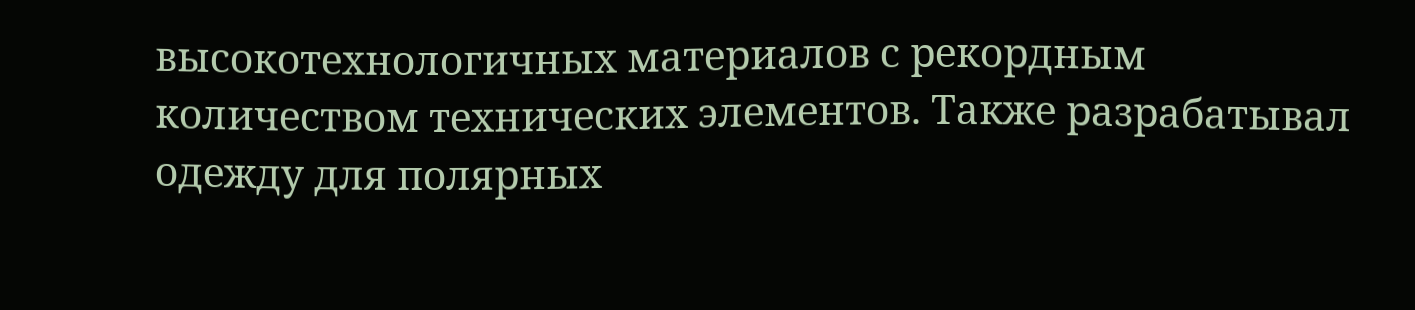высокотехнологичных материалов с рекордным количеством технических элементов. Также разрабатывал одежду для полярных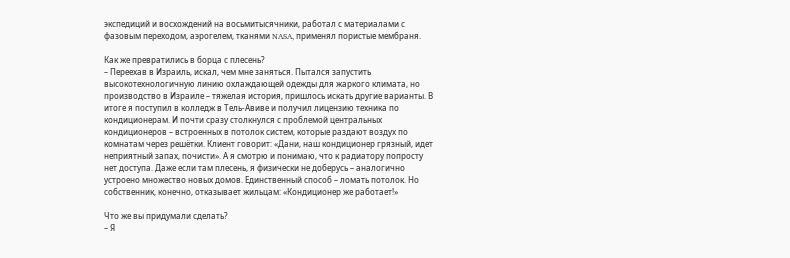экспедиций и восхождений на восьмитысячники, работал с материалами с фазовым переходом, аэрогелем, тканями NASA, применял пористые мембраня.

Как же превратились в борца с плесень?
– Переехав в Израиль, искал, чем мне заняться. Пытался запустить высокотехнологичную линию охлаждающей одежды для жаркого климата, но производство в Израиле – тяжелая история, пришлось искать другие варианты. В итоге я поступил в колледж в Тель-Авиве и получил лицензию техника по кондиционерам. И почти сразу столкнулся с проблемой центральных кондиционеров – встроенных в потолок систем, которые раздают воздух по комнатам через решётки. Клиент говорит: «Дани, наш кондиционер грязный, идет неприятный запах, почисти». А я смотрю и понимаю, что к радиатору попросту нет доступа. Даже если там плесень, я физически не доберусь – аналогично устроено множество новых домов. Единственный способ – ломать потолок. Но собственник, конечно, отказывает жильцам: «Кондиционер же работает!»

Что же вы придумали сделать?
– Я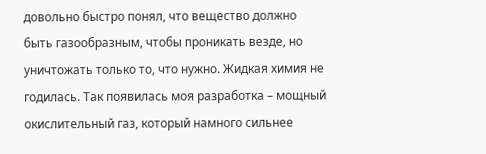довольно быстро понял, что вещество должно быть газообразным, чтобы проникать везде, но уничтожать только то, что нужно. Жидкая химия не годилась. Так появилась моя разработка – мощный окислительный газ, который намного сильнее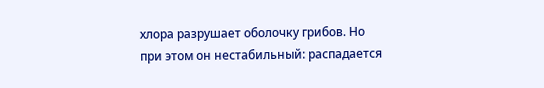хлора разрушает оболочку грибов. Но при этом он нестабильный: распадается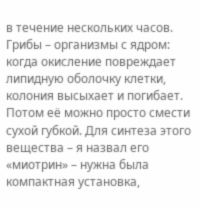в течение нескольких часов. Грибы – организмы с ядром: когда окисление повреждает липидную оболочку клетки, колония высыхает и погибает. Потом её можно просто смести сухой губкой. Для синтеза этого вещества – я назвал его «миотрин» – нужна была компактная установка,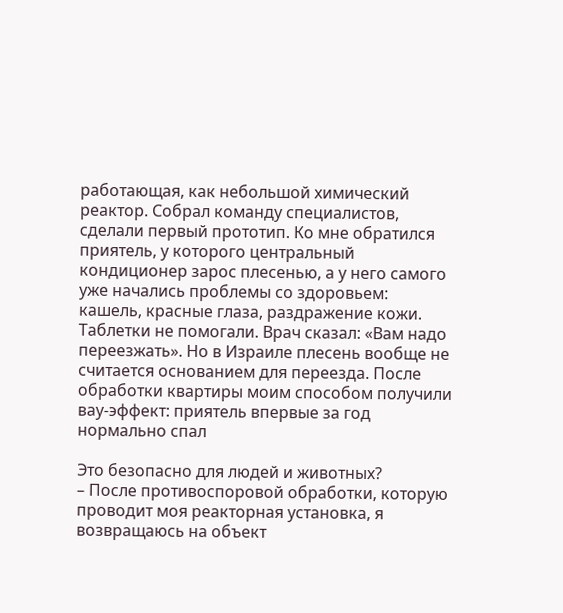работающая, как небольшой химический реактор. Собрал команду специалистов, сделали первый прототип. Ко мне обратился приятель, у которого центральный кондиционер зарос плесенью, а у него самого уже начались проблемы со здоровьем: кашель, красные глаза, раздражение кожи. Таблетки не помогали. Врач сказал: «Вам надо переезжать». Но в Израиле плесень вообще не считается основанием для переезда. После обработки квартиры моим способом получили вау-эффект: приятель впервые за год нормально спал

Это безопасно для людей и животных?
– После противоспоровой обработки, которую проводит моя реакторная установка, я возвращаюсь на объект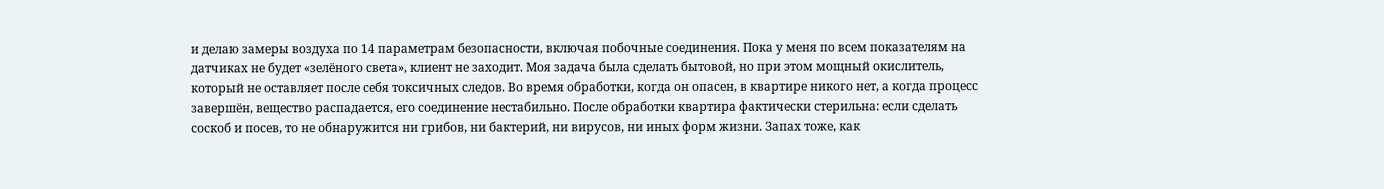и делаю замеры воздуха по 14 параметрам безопасности, включая побочные соединения. Пока у меня по всем показателям на датчиках не будет «зелёного света», клиент не заходит. Моя задача была сделать бытовой, но при этом мощный окислитель, который не оставляет после себя токсичных следов. Во время обработки, когда он опасен, в квартире никого нет, а когда процесс завершён, вещество распадается, его соединение нестабильно. После обработки квартира фактически стерильна: если сделать соскоб и посев, то не обнаружится ни грибов, ни бактерий, ни вирусов, ни иных форм жизни. Запах тоже, как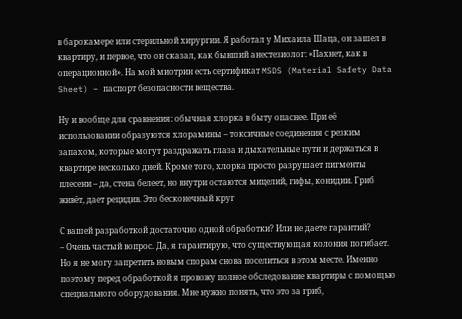в барокамере или стерильной хирургии. Я работал у Михаила Шаца, он зашел в квартиру, и первое, что он сказал, как бывший анестезиолог: «Пахнет, как в операционной». На мой миотрин есть сертификат MSDS (Material Safety Data Sheet) – паспорт безопасности вещества.

Ну и вообще для сравнения: обычная хлорка в быту опаснее. При её использовании образуются хлорамины – токсичные соединения с резким запахом, которые могут раздражать глаза и дыхательные пути и держаться в квартире несколько дней. Кроме того, хлорка просто разрушает пигменты плесени – да, стена белеет, но внутри остаются мицелий, гифы, конидии. Гриб живёт, дает рецидив. Это бесконечный круг

С вашей разработкой достаточно одной обработки? Или не даете гарантий?
– Очень частый вопрос. Да, я гарантирую, что существующая колония погибает. Но я не могу запретить новым спорам снова поселиться в этом месте. Именно поэтому перед обработкой я провожу полное обследование квартиры с помощью специального оборудования. Мне нужно понять, что это за гриб,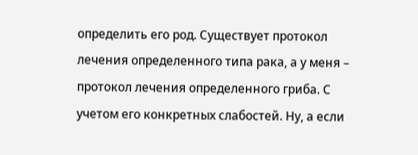определить его род. Существует протокол лечения определенного типа рака, а у меня – протокол лечения определенного гриба. С учетом его конкретных слабостей. Ну, а если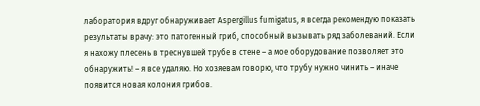лаборатория вдруг обнаруживает Aspergillus fumigatus, я всегда рекомендую показать результаты врачу: это патогенный гриб, способный вызывать ряд заболеваний. Если я нахожу плесень в треснувшей трубе в стене – а мое оборудование позволяет это обнаружить! – я все удаляю. Но хозяевам говорю, что трубу нужно чинить – иначе появится новая колония грибов.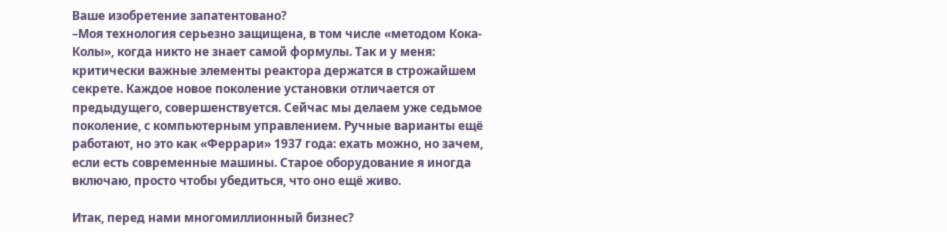Ваше изобретение запатентовано?
–Моя технология серьезно защищена, в том числе «методом Кока-Колы», когда никто не знает самой формулы. Так и у меня: критически важные элементы реактора держатся в строжайшем секрете. Каждое новое поколение установки отличается от предыдущего, совершенствуется. Сейчас мы делаем уже седьмое поколение, с компьютерным управлением. Ручные варианты ещё работают, но это как «Феррари» 1937 года: ехать можно, но зачем, если есть современные машины. Старое оборудование я иногда включаю, просто чтобы убедиться, что оно ещё живо.

Итак, перед нами многомиллионный бизнес?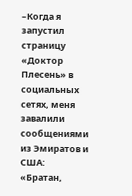–Когда я запустил страницу «Доктор Плесень» в социальных сетях, меня завалили сообщениями из Эмиратов и США: «Братан,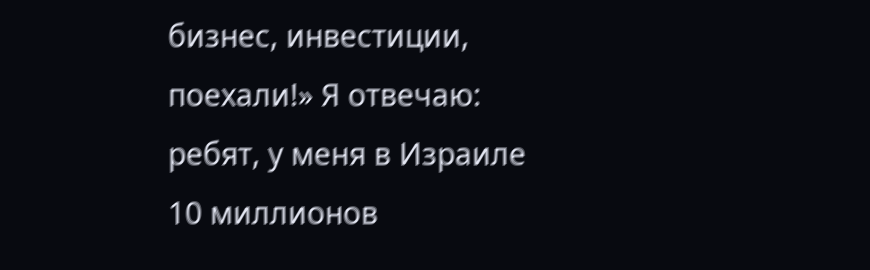бизнес, инвестиции, поехали!» Я отвечаю: ребят, у меня в Израиле 10 миллионов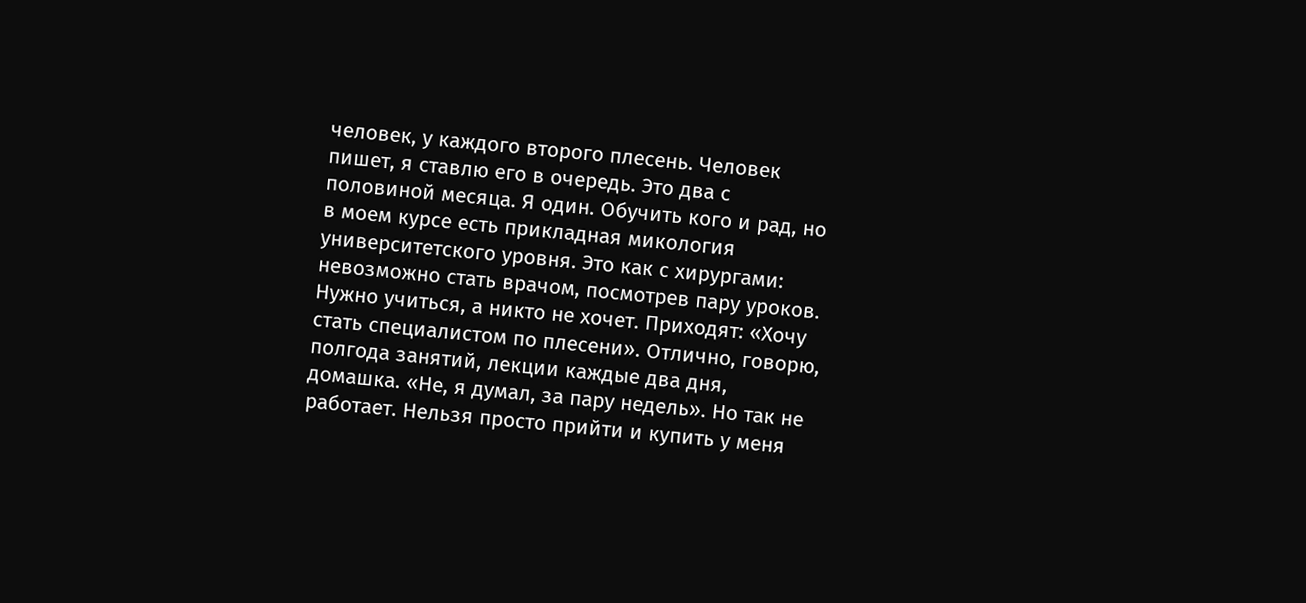человек, у каждого второго плесень. Человек пишет, я ставлю его в очередь. Это два с половиной месяца. Я один. Обучить кого и рад, но в моем курсе есть прикладная микология университетского уровня. Это как с хирургами: невозможно стать врачом, посмотрев пару уроков. Нужно учиться, а никто не хочет. Приходят: «Хочу стать специалистом по плесени». Отлично, говорю, полгода занятий, лекции каждые два дня, домашка. «Не, я думал, за пару недель». Но так не работает. Нельзя просто прийти и купить у меня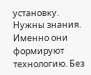установку. Нужны знания. Именно они формируют технологию. Без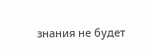знания не будет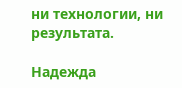ни технологии, ни результата.

Надежда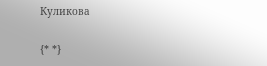Куликова

{* *}